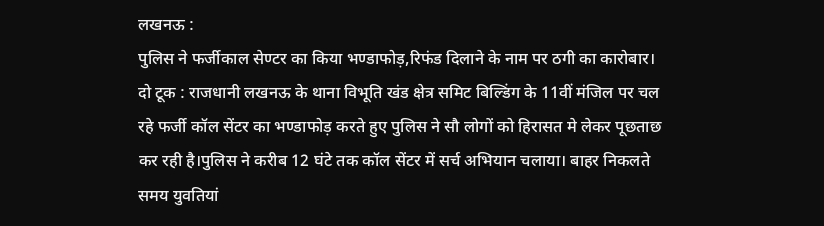लखनऊ :
पुलिस ने फर्जीकाल सेण्टर का किया भण्डाफोड़,रिफंड दिलाने के नाम पर ठगी का कारोबार।
दो टूक : राजधानी लखनऊ के थाना विभूति खंड क्षेत्र समिट बिल्डिंग के 11वीं मंजिल पर चल रहे फर्जी कॉल सेंटर का भण्डाफोड़ करते हुए पुलिस ने सौ लोगों को हिरासत मे लेकर पूछताछ कर रही है।पुलिस ने करीब 12 घंटे तक कॉल सेंटर में सर्च अभियान चलाया। बाहर निकलते समय युवतियां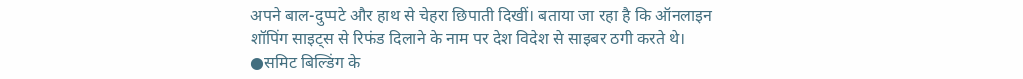अपने बाल-दुप्पटे और हाथ से चेहरा छिपाती दिखीं। बताया जा रहा है कि ऑनलाइन शॉपिंग साइट्स से रिफंड दिलाने के नाम पर देश विदेश से साइबर ठगी करते थे।
●समिट बिल्डिंग के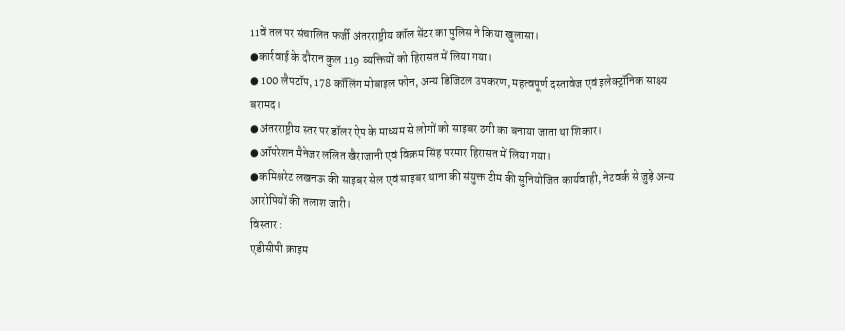11वें तल पर संचालित फर्जी अंतरराष्ट्रीय कॉल सेंटर का पुलिस ने किया खुलासा।
●कार्रवाई के दौरान कुल 119 व्यक्तियों को हिरासत में लिया गया।
● 100 लैपटॉप, 178 कॉलिंग मोबाइल फोन, अन्य डिजिटल उपकरण, महत्वपूर्ण दस्तावेज एवं इलेक्ट्रॉनिक साक्ष्य बरामद।
●अंतरराष्ट्रीय स्तर पर डॉलर ऐप के माध्यम से लोगों को साइबर ठगी का बनाया जाता था शिकार।
●ऑपरेशन मैनेजर ललित खैराजानी एवं विक्रम सिंह परमार हिरासत में लिया गया।
●कमिश्नरेट लखनऊ की साइबर सेल एवं साइबर थाना की संयुक्त टीम की सुनियोजित कार्यवाही, नेटवर्क से जुड़े अन्य आरोपियों की तलाश जारी।
विस्तार :
एडीसीपी क्राइम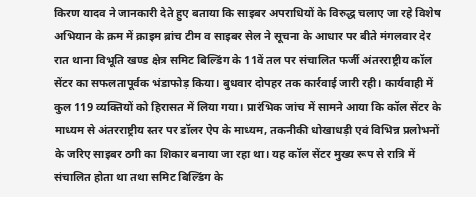किरण यादव ने जानकारी देते हुए बताया कि साइबर अपराधियों के विरुद्ध चलाए जा रहे विशेष अभियान के क्रम में क्राइम ब्रांच टीम व साइबर सेल ने सूचना के आधार पर बीते मंगलवार देर रात थाना विभूति खण्ड क्षेत्र समिट बिल्डिंग के 11वें तल पर संचालित फर्जी अंतरराष्ट्रीय कॉल सेंटर का सफलतापूर्वक भंडाफोड़ किया। बुधवार दोपहर तक कार्रवाई जारी रही। कार्यवाही में कुल 119 व्यक्तियों को हिरासत में लिया गया। प्रारंभिक जांच में सामने आया कि कॉल सेंटर के माध्यम से अंतरराष्ट्रीय स्तर पर डॉलर ऐप के माध्यम, तकनीकी धोखाधड़ी एवं विभिन्न प्रलोभनों के जरिए साइबर ठगी का शिकार बनाया जा रहा था। यह कॉल सेंटर मुख्य रूप से रात्रि में संचालित होता था तथा समिट बिल्डिंग के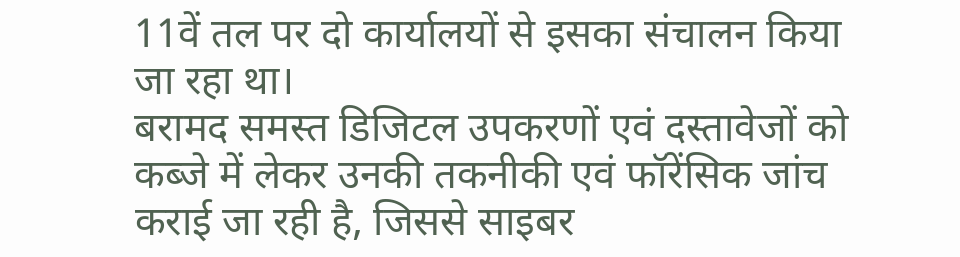11वें तल पर दो कार्यालयों से इसका संचालन किया जा रहा था।
बरामद समस्त डिजिटल उपकरणों एवं दस्तावेजों को कब्जे में लेकर उनकी तकनीकी एवं फॉरेंसिक जांच कराई जा रही है, जिससे साइबर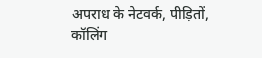अपराध के नेटवर्क, पीड़ितों, कॉलिंग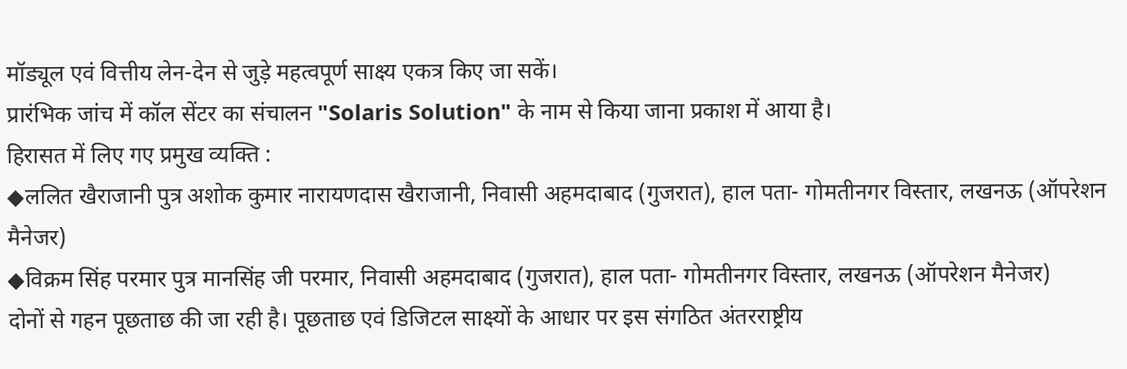मॉड्यूल एवं वित्तीय लेन-देन से जुड़े महत्वपूर्ण साक्ष्य एकत्र किए जा सकें।
प्रारंभिक जांच में कॉल सेंटर का संचालन "Solaris Solution" के नाम से किया जाना प्रकाश में आया है।
हिरासत में लिए गए प्रमुख व्यक्ति :
◆ललित खैराजानी पुत्र अशोक कुमार नारायणदास खैराजानी, निवासी अहमदाबाद (गुजरात), हाल पता- गोमतीनगर विस्तार, लखनऊ (ऑपरेशन मैनेजर)
◆विक्रम सिंह परमार पुत्र मानसिंह जी परमार, निवासी अहमदाबाद (गुजरात), हाल पता- गोमतीनगर विस्तार, लखनऊ (ऑपरेशन मैनेजर)
दोनों से गहन पूछताछ की जा रही है। पूछताछ एवं डिजिटल साक्ष्यों के आधार पर इस संगठित अंतरराष्ट्रीय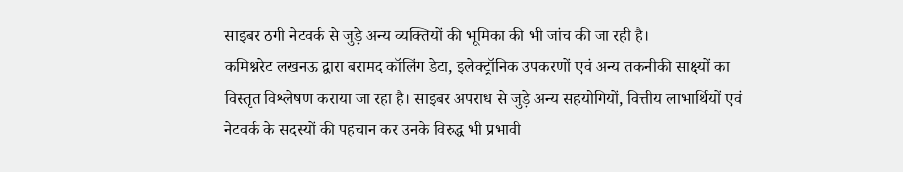साइबर ठगी नेटवर्क से जुड़े अन्य व्यक्तियों की भूमिका की भी जांच की जा रही है।
कमिश्नरेट लखनऊ द्वारा बरामद कॉलिंग डेटा, इलेक्ट्रॉनिक उपकरणों एवं अन्य तकनीकी साक्ष्यों का विस्तृत विश्लेषण कराया जा रहा है। साइबर अपराध से जुड़े अन्य सहयोगियों, वित्तीय लाभार्थियों एवं नेटवर्क के सदस्यों की पहचान कर उनके विरुद्ध भी प्रभावी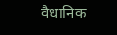वैधानिक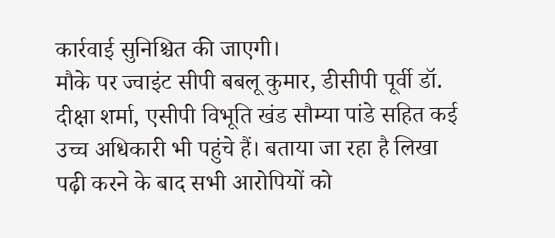कार्रवाई सुनिश्चित की जाएगी।
मौके पर ज्वाइंट सीपी बबलू कुमार, डीसीपी पूर्वी डॉ. दीक्षा शर्मा, एसीपी विभूति खंड सौम्या पांडे सहित कई उच्च अधिकारी भी पहुंचे हैं। बताया जा रहा है लिखा पढ़ी करने के बाद सभी आरोपियों को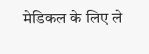मेडिकल के लिए ले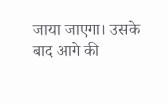जाया जाएगा। उसके बाद आगे की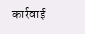कार्रवाई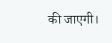की जाएगी।